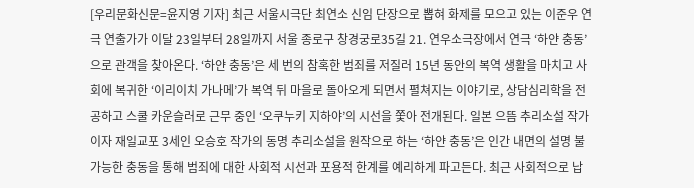[우리문화신문=윤지영 기자] 최근 서울시극단 최연소 신임 단장으로 뽑혀 화제를 모으고 있는 이준우 연극 연출가가 이달 23일부터 28일까지 서울 종로구 창경궁로35길 21. 연우소극장에서 연극 ‘하얀 충동’으로 관객을 찾아온다. ‘하얀 충동’은 세 번의 참혹한 범죄를 저질러 15년 동안의 복역 생활을 마치고 사회에 복귀한 ‘이리이치 가나메’가 복역 뒤 마을로 돌아오게 되면서 펼쳐지는 이야기로, 상담심리학을 전공하고 스쿨 카운슬러로 근무 중인 ‘오쿠누키 지하야’의 시선을 쫓아 전개된다. 일본 으뜸 추리소설 작가이자 재일교포 3세인 오승호 작가의 동명 추리소설을 원작으로 하는 ‘하얀 충동’은 인간 내면의 설명 불가능한 충동을 통해 범죄에 대한 사회적 시선과 포용적 한계를 예리하게 파고든다. 최근 사회적으로 납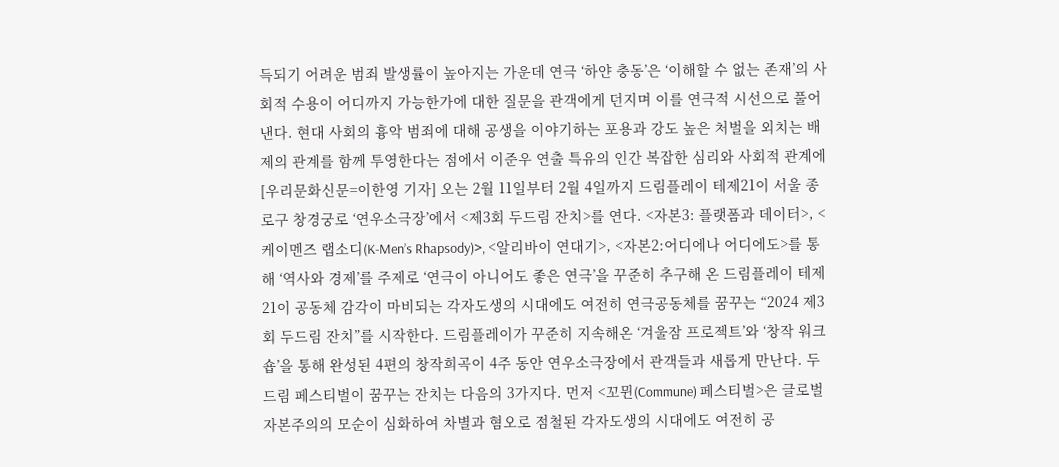득되기 어려운 범죄 발생률이 높아지는 가운데 연극 ‘하얀 충동’은 ‘이해할 수 없는 존재’의 사회적 수용이 어디까지 가능한가에 대한 질문을 관객에게 던지며 이를 연극적 시선으로 풀어낸다. 현대 사회의 흉악 범죄에 대해 공생을 이야기하는 포용과 강도 높은 처벌을 외치는 배제의 관계를 함께 투영한다는 점에서 이준우 연출 특유의 인간 복잡한 심리와 사회적 관계에
[우리문화신문=이한영 기자] 오는 2월 11일부터 2월 4일까지 드림플레이 테제21이 서울 종로구 창경궁로 ‘연우소극장’에서 <제3회 두드림 잔치>를 연다. <자본3: 플랫폼과 데이터>, <케이멘즈 랩소디(K-Men’s Rhapsody)>, <알리바이 연대기>, <자본2:어디에나 어디에도>를 통해 ‘역사와 경제’를 주제로 ‘연극이 아니어도 좋은 연극’을 꾸준히 추구해 온 드림플레이 테제21이 공동체 감각이 마비되는 각자도생의 시대에도 여전히 연극공동체를 꿈꾸는 “2024 제3회 두드림 잔치”를 시작한다. 드림플레이가 꾸준히 지속해온 ‘겨울잠 프로젝트’와 ‘창작 워크숍’을 통해 완성된 4편의 창작희곡이 4주 동안 연우소극장에서 관객들과 새롭게 만난다. 두드림 페스티벌이 꿈꾸는 잔치는 다음의 3가지다. 먼저 <꼬뮌(Commune) 페스티벌>은 글로벌 자본주의의 모순이 심화하여 차별과 혐오로 점철된 각자도생의 시대에도 여전히 공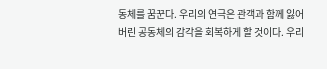동체를 꿈꾼다. 우리의 연극은 관객과 함께 잃어버린 공동체의 감각을 회복하게 할 것이다. 우리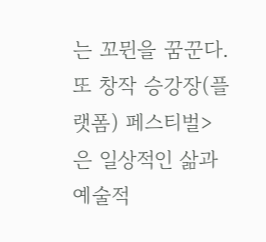는 꼬뮌을 꿈꾼다. 또 창작 승강장(플랫폼) 페스티벌>은 일상적인 삶과 예술적